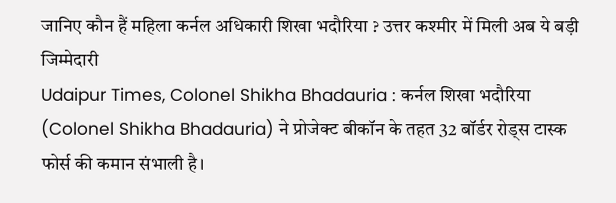जानिए कौन हैं महिला कर्नल अधिकारी शिखा भदौरिया ? उत्तर कश्मीर में मिली अब ये बड़ी जिम्मेदारी
Udaipur Times, Colonel Shikha Bhadauria : कर्नल शिखा भदौरिया (Colonel Shikha Bhadauria) ने प्रोजेक्ट बीकॉन के तहत 32 बॉर्डर रोड्स टास्क फोर्स की कमान संभाली है।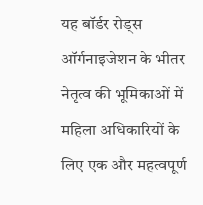यह बॉर्डर रोड्स ऑर्गनाइजेशन के भीतर नेतृत्व की भूमिकाओं में महिला अधिकारियों के लिए एक और महत्वपूर्ण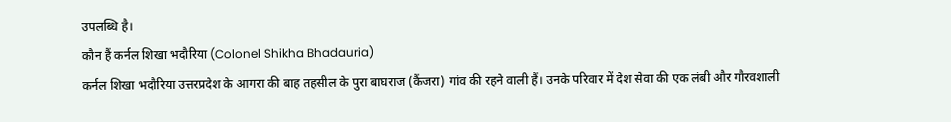उपलब्धि है।
कौन हैं कर्नल शिखा भदौरिया (Colonel Shikha Bhadauria)
कर्नल शिखा भदौरिया उत्तरप्रदेश के आगरा की बाह तहसील के पुरा बाघराज (कैंजरा) गांव की रहने वाली हैं। उनके परिवार में देश सेवा की एक लंबी और गौरवशाली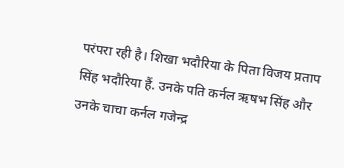परंपरा रही है। शिखा भदौरिया के पिता विजय प्रताप सिंह भदौरिया हैं. उनके पति कर्नल ऋषभ सिंह और उनके चाचा कर्नल गजेन्द्र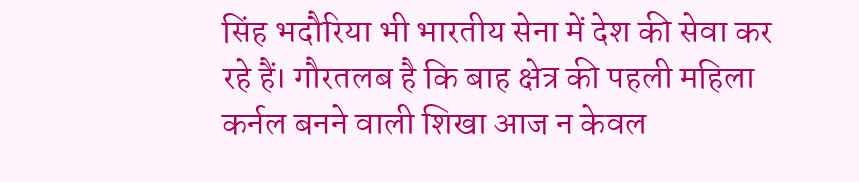सिंह भदौरिया भी भारतीय सेना में देश की सेवा कर रहे हैं। गौरतलब है कि बाह क्षेत्र की पहली महिला कर्नल बनने वाली शिखा आज न केवल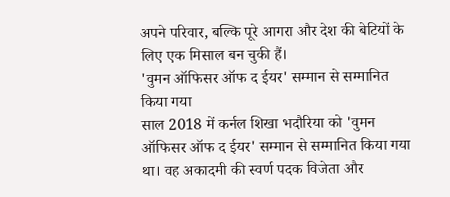अपने परिवार, बल्कि पूरे आगरा और देश की बेटियों के लिए एक मिसाल बन चुकी हैं।
'वुमन ऑफिसर ऑफ द ईयर' सम्मान से सम्मानित किया गया
साल 2018 में कर्नल शिखा भदौरिया को 'वुमन ऑफिसर ऑफ द ईयर' सम्मान से सम्मानित किया गया था। वह अकादमी की स्वर्ण पदक विजेता और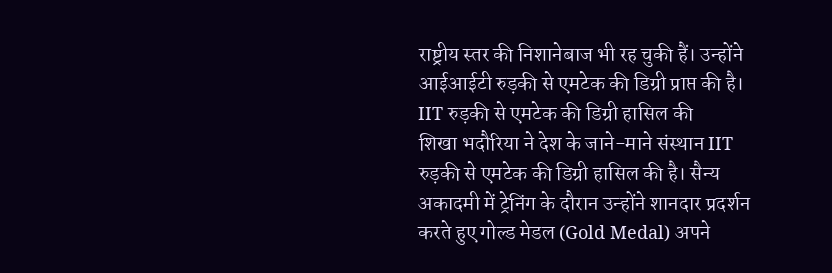राष्ट्रीय स्तर की निशानेबाज भी रह चुकी हैं। उन्होंने आईआईटी रुड़की से एमटेक की डिग्री प्राप्त की है।
IIT रुड़की से एमटेक की डिग्री हासिल की
शिखा भदौरिया ने देश के जाने-माने संस्थान IIT रुड़की से एमटेक की डिग्री हासिल की है। सैन्य अकादमी में ट्रेनिंग के दौरान उन्होंने शानदार प्रदर्शन करते हुए गोल्ड मेडल (Gold Medal) अपने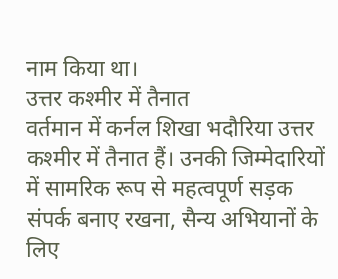नाम किया था।
उत्तर कश्मीर में तैनात
वर्तमान में कर्नल शिखा भदौरिया उत्तर कश्मीर में तैनात हैं। उनकी जिम्मेदारियों में सामरिक रूप से महत्वपूर्ण सड़क संपर्क बनाए रखना, सैन्य अभियानों के लिए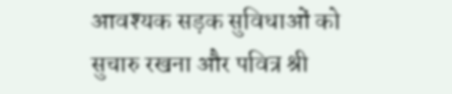आवश्यक सड़क सुविधाओं को सुचारु रखना और पवित्र श्री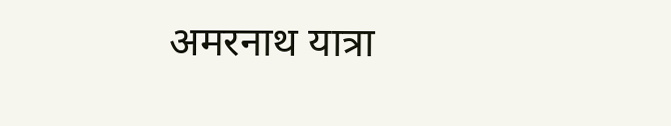अमरनाथ यात्रा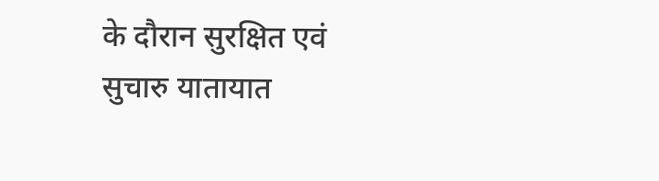के दौरान सुरक्षित एवं सुचारु यातायात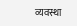व्यवस्था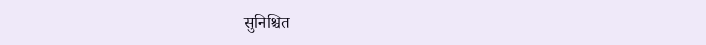सुनिश्चित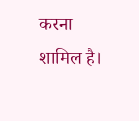करना शामिल है।